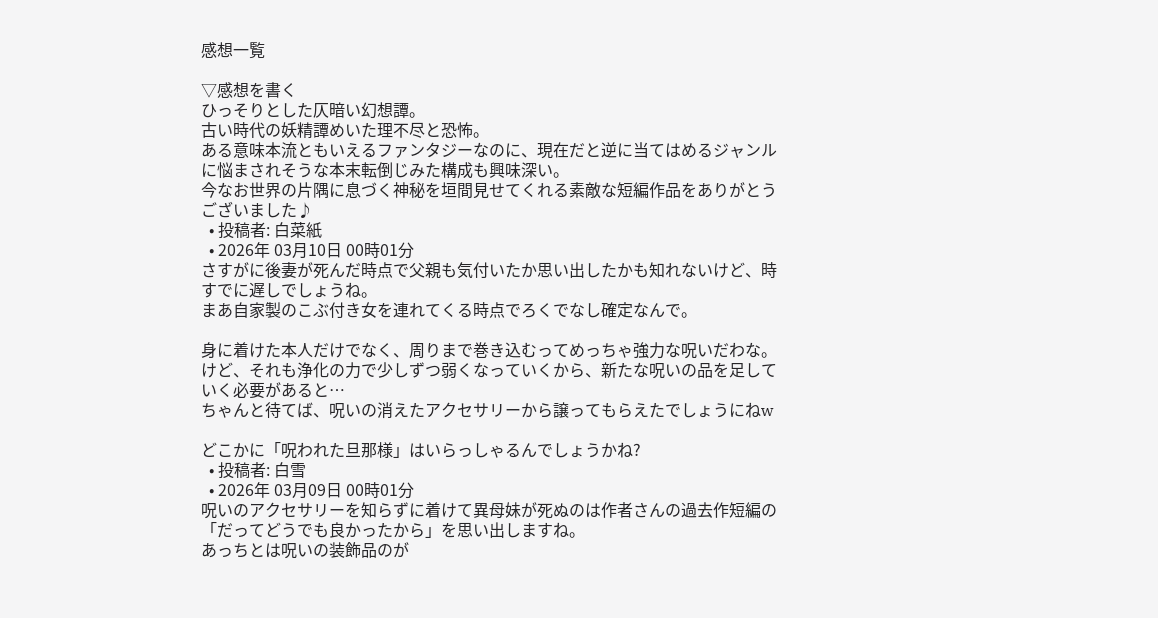感想一覧

▽感想を書く
ひっそりとした仄暗い幻想譚。
古い時代の妖精譚めいた理不尽と恐怖。
ある意味本流ともいえるファンタジーなのに、現在だと逆に当てはめるジャンルに悩まされそうな本末転倒じみた構成も興味深い。
今なお世界の片隅に息づく神秘を垣間見せてくれる素敵な短編作品をありがとうございました♪
  • 投稿者: 白菜紙
  • 2026年 03月10日 00時01分
さすがに後妻が死んだ時点で父親も気付いたか思い出したかも知れないけど、時すでに遅しでしょうね。
まあ自家製のこぶ付き女を連れてくる時点でろくでなし確定なんで。

身に着けた本人だけでなく、周りまで巻き込むってめっちゃ強力な呪いだわな。
けど、それも浄化の力で少しずつ弱くなっていくから、新たな呪いの品を足していく必要があると…
ちゃんと待てば、呪いの消えたアクセサリーから譲ってもらえたでしょうにねw

どこかに「呪われた旦那様」はいらっしゃるんでしょうかね?
  • 投稿者: 白雪
  • 2026年 03月09日 00時01分
呪いのアクセサリーを知らずに着けて異母妹が死ぬのは作者さんの過去作短編の「だってどうでも良かったから」を思い出しますね。
あっちとは呪いの装飾品のが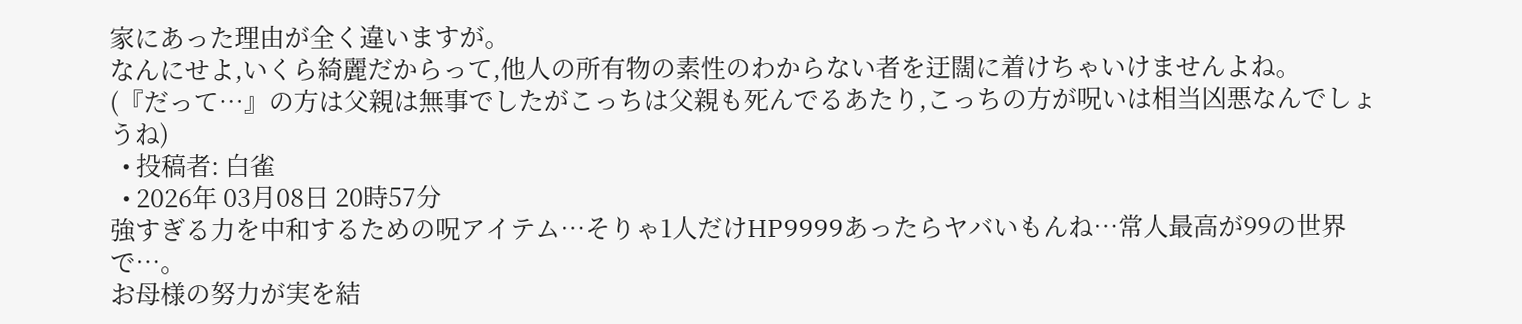家にあった理由が全く違いますが。
なんにせよ,いくら綺麗だからって,他人の所有物の素性のわからない者を迂闊に着けちゃいけませんよね。
(『だって…』の方は父親は無事でしたがこっちは父親も死んでるあたり,こっちの方が呪いは相当凶悪なんでしょうね)
  • 投稿者: 白雀
  • 2026年 03月08日 20時57分
強すぎる力を中和するための呪アイテム…そりゃ1人だけHP9999あったらヤバいもんね…常人最高が99の世界で…。
お母様の努力が実を結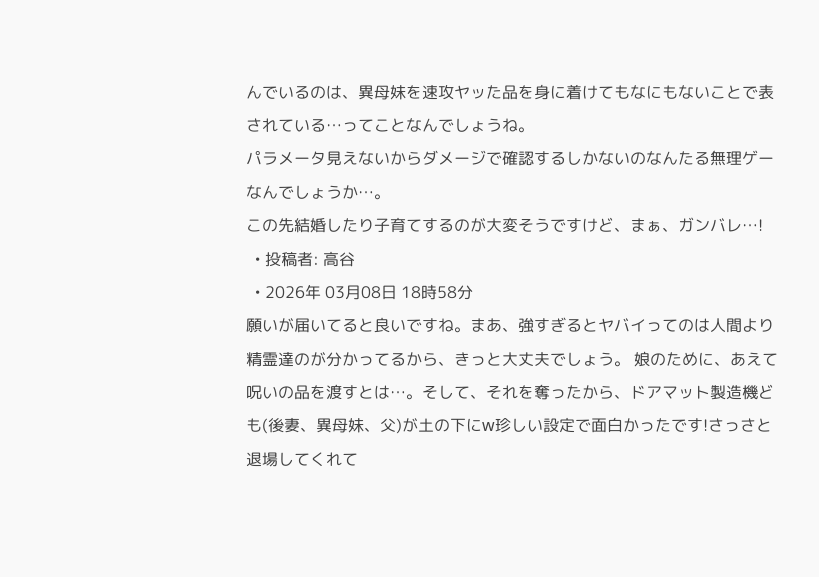んでいるのは、異母妹を速攻ヤッた品を身に着けてもなにもないことで表されている…ってことなんでしょうね。
パラメータ見えないからダメージで確認するしかないのなんたる無理ゲーなんでしょうか…。
この先結婚したり子育てするのが大変そうですけど、まぁ、ガンバレ…!
  • 投稿者: 高谷
  • 2026年 03月08日 18時58分
願いが届いてると良いですね。まあ、強すぎるとヤバイってのは人間より精霊達のが分かってるから、きっと大丈夫でしょう。 娘のために、あえて呪いの品を渡すとは…。そして、それを奪ったから、ドアマット製造機ども(後妻、異母妹、父)が土の下にw珍しい設定で面白かったです!さっさと退場してくれて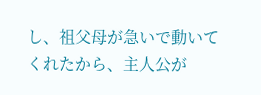し、祖父母が急いで動いてくれたから、主人公が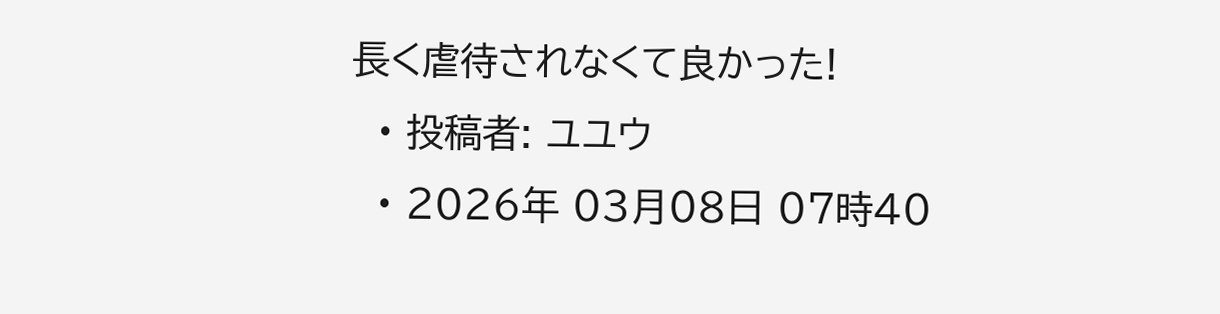長く虐待されなくて良かった!
  • 投稿者: ユユウ
  • 2026年 03月08日 07時40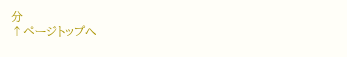分
↑ページトップへ